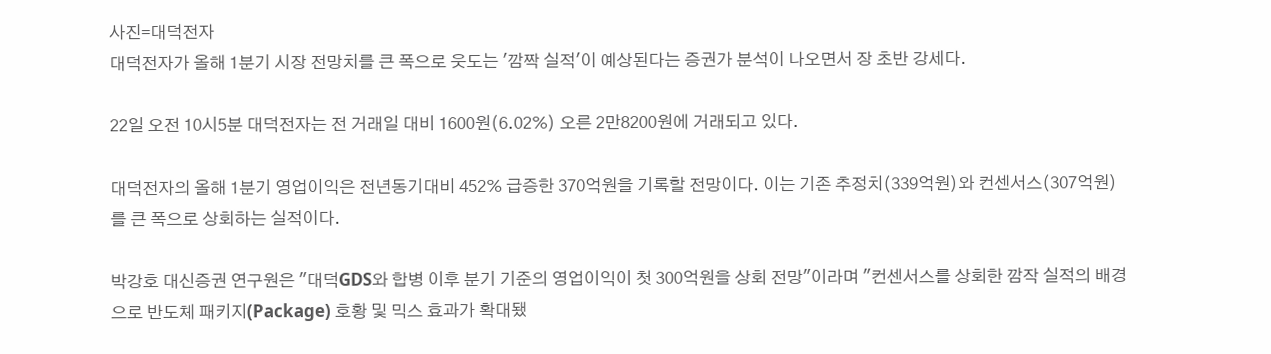사진=대덕전자
대덕전자가 올해 1분기 시장 전망치를 큰 폭으로 웃도는 '깜짝 실적'이 예상된다는 증권가 분석이 나오면서 장 초반 강세다.

22일 오전 10시5분 대덕전자는 전 거래일 대비 1600원(6.02%) 오른 2만8200원에 거래되고 있다.

대덕전자의 올해 1분기 영업이익은 전년동기대비 452% 급증한 370억원을 기록할 전망이다. 이는 기존 추정치(339억원)와 컨센서스(307억원)를 큰 폭으로 상회하는 실적이다.

박강호 대신증권 연구원은 "대덕GDS와 합병 이후 분기 기준의 영업이익이 첫 300억원을 상회 전망"이라며 "컨센서스를 상회한 깜작 실적의 배경으로 반도체 패키지(Package) 호황 및 믹스 효과가 확대됐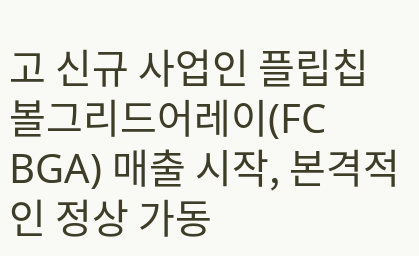고 신규 사업인 플립칩 볼그리드어레이(FC BGA) 매출 시작, 본격적인 정상 가동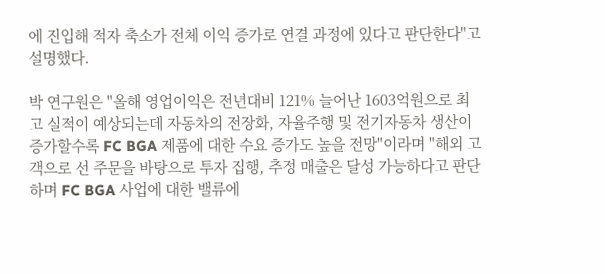에 진입해 적자 축소가 전체 이익 증가로 연결 과정에 있다고 판단한다"고 설명했다.

박 연구원은 "올해 영업이익은 전년대비 121% 늘어난 1603억원으로 최고 실적이 예상되는데 자동차의 전장화, 자율주행 및 전기자동차 생산이 증가할수록 FC BGA 제품에 대한 수요 증가도 높을 전망"이라며 "해외 고객으로 선 주문을 바탕으로 투자 집행, 추정 매출은 달성 가능하다고 판단하며 FC BGA 사업에 대한 밸류에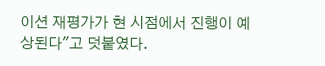이션 재평가가 현 시점에서 진행이 예상된다"고 덧붙였다.